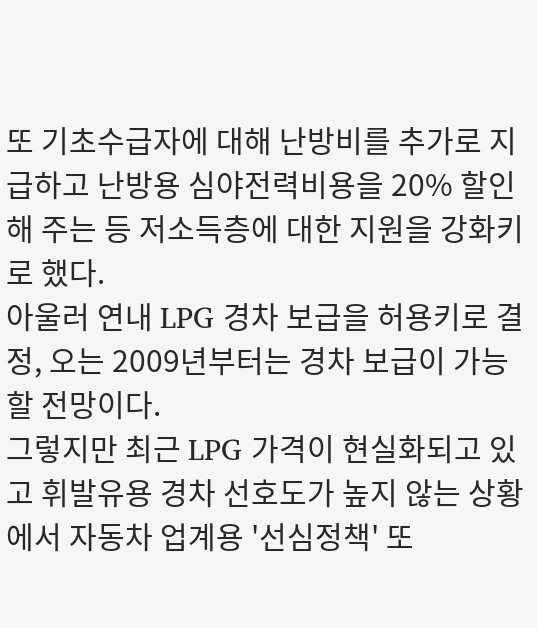또 기초수급자에 대해 난방비를 추가로 지급하고 난방용 심야전력비용을 20% 할인해 주는 등 저소득층에 대한 지원을 강화키로 했다.
아울러 연내 LPG 경차 보급을 허용키로 결정, 오는 2009년부터는 경차 보급이 가능할 전망이다.
그렇지만 최근 LPG 가격이 현실화되고 있고 휘발유용 경차 선호도가 높지 않는 상황에서 자동차 업계용 '선심정책' 또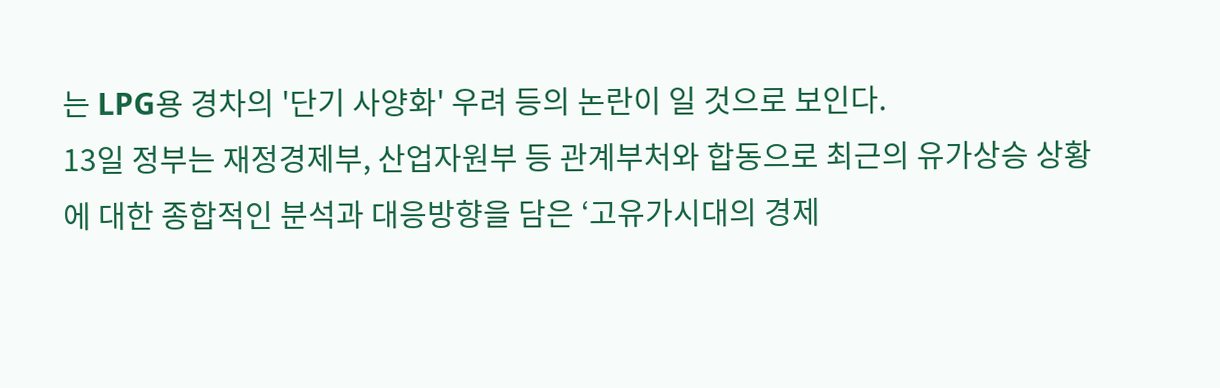는 LPG용 경차의 '단기 사양화' 우려 등의 논란이 일 것으로 보인다.
13일 정부는 재정경제부, 산업자원부 등 관계부처와 합동으로 최근의 유가상승 상황에 대한 종합적인 분석과 대응방향을 담은 ‘고유가시대의 경제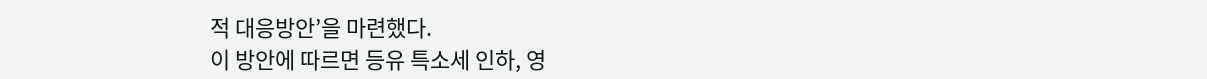적 대응방안’을 마련했다.
이 방안에 따르면 등유 특소세 인하, 영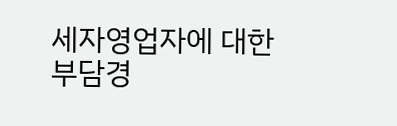세자영업자에 대한 부담경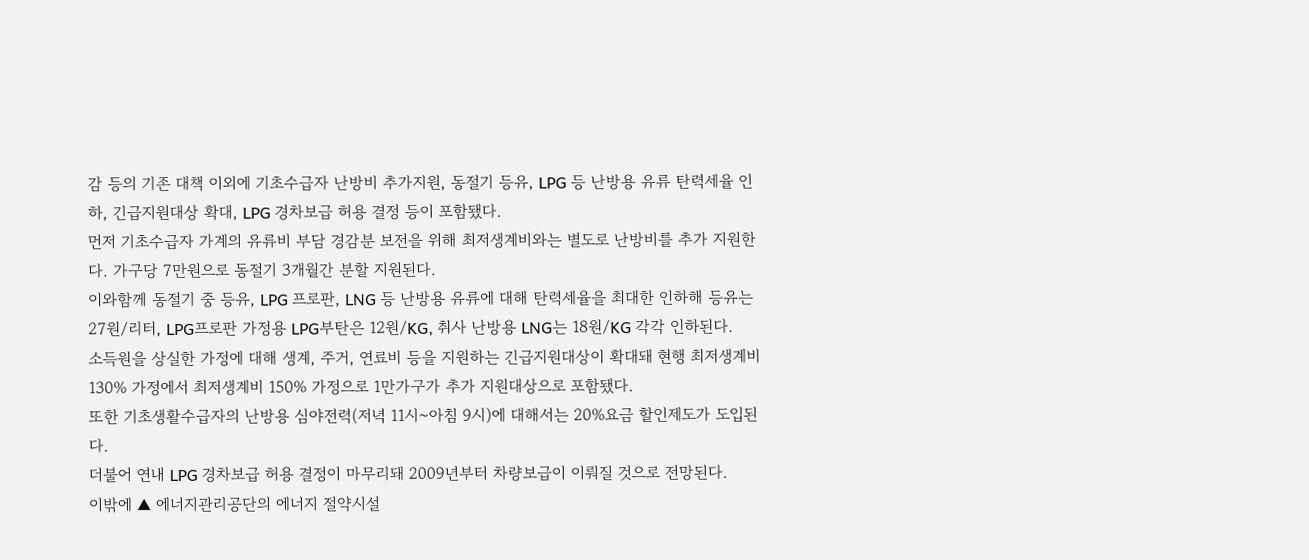감 등의 기존 대책 이외에 기초수급자 난방비 추가지원, 동절기 등유, LPG 등 난방용 유류 탄력세율 인하, 긴급지원대상 확대, LPG 경차보급 허용 결정 등이 포함됐다.
먼저 기초수급자 가계의 유류비 부담 경감분 보전을 위해 최저생계비와는 별도로 난방비를 추가 지원한다. 가구당 7만원으로 동절기 3개월간 분할 지원된다.
이와함께 동절기 중 등유, LPG 프로판, LNG 등 난방용 유류에 대해 탄력세율을 최대한 인하해 등유는 27원/리터, LPG프로판 가정용 LPG부탄은 12원/KG, 취사 난방용 LNG는 18원/KG 각각 인하된다.
소득원을 상실한 가정에 대해 생계, 주거, 연료비 등을 지원하는 긴급지원대상이 확대돼 현행 최저생계비 130% 가정에서 최저생계비 150% 가정으로 1만가구가 추가 지원대상으로 포함됐다.
또한 기초생활수급자의 난방용 심야전력(저녁 11시~아침 9시)에 대해서는 20%요금 할인제도가 도입된다.
더불어 연내 LPG 경차보급 허용 결정이 마무리돼 2009년부터 차량보급이 이뤄질 것으로 전망된다.
이밖에 ▲ 에너지관리공단의 에너지 절약시설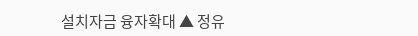설치자금 융자확대 ▲ 정유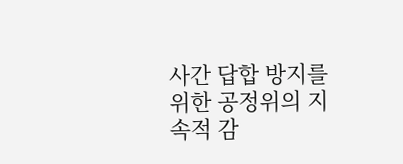사간 답합 방지를 위한 공정위의 지속적 감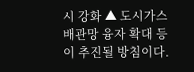시 강화 ▲ 도시가스 배관망 융자 확대 등이 추진될 방침이다.